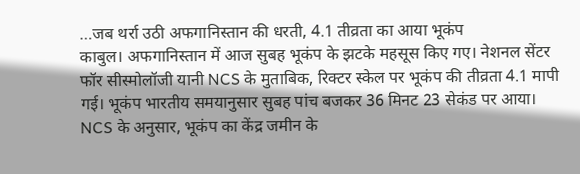…जब थर्रा उठी अफगानिस्तान की धरती, 4.1 तीव्रता का आया भूकंप
काबुल। अफगानिस्तान में आज सुबह भूकंप के झटके महसूस किए गए। नेशनल सेंटर फॉर सीस्मोलॉजी यानी NCS के मुताबिक, रिक्टर स्केल पर भूकंप की तीव्रता 4.1 मापी गई। भूकंप भारतीय समयानुसार सुबह पांच बजकर 36 मिनट 23 सेकंड पर आया। NCS के अनुसार, भूकंप का केंद्र जमीन के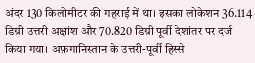अंदर 130 किलोमीटर की गहराई में था। इसका लोकेशन 36.114 डिग्री उत्तरी अक्षांश और 70.820 डिग्री पूर्वी देशांतर पर दर्ज किया गया। अफ़गानिस्तान के उत्तरी-पूर्वी हिस्से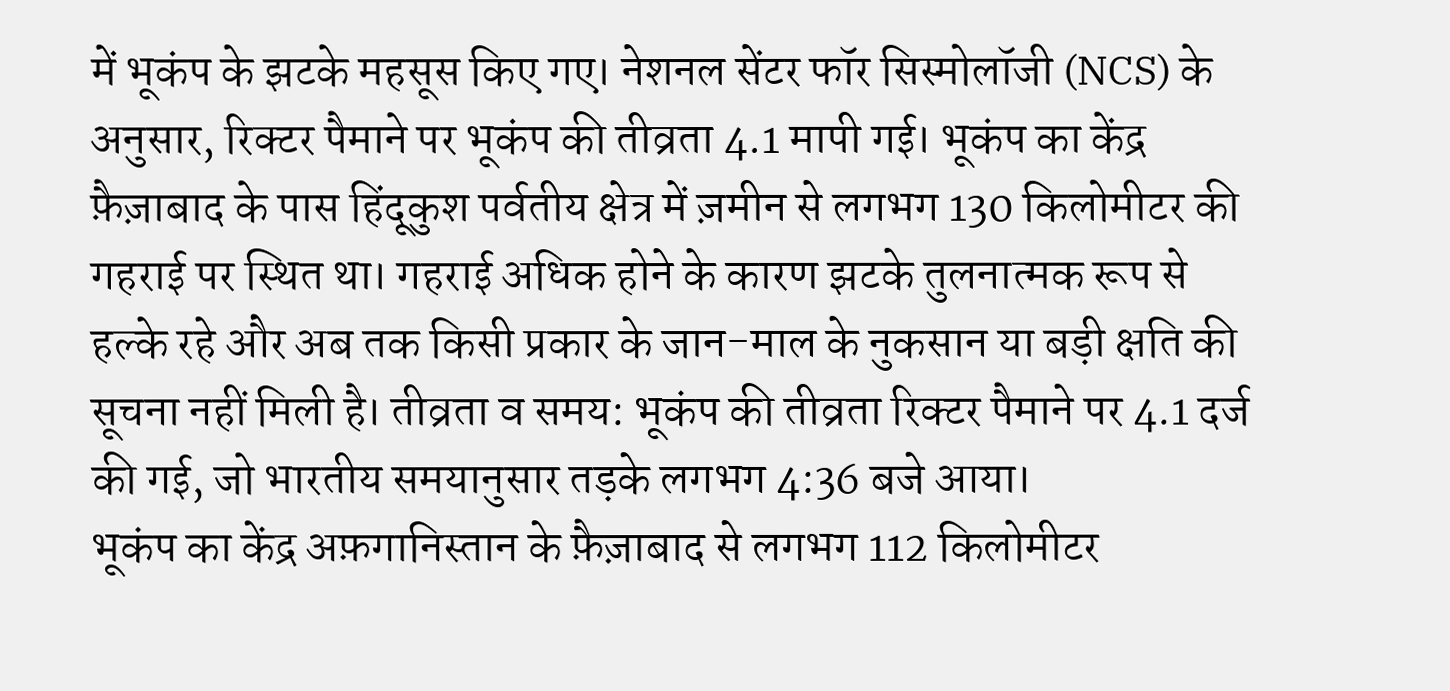में भूकंप के झटके महसूस किए गए। नेशनल सेंटर फॉर सिस्मोलॉजी (NCS) के अनुसार, रिक्टर पैमाने पर भूकंप की तीव्रता 4.1 मापी गई। भूकंप का केंद्र फ़ैज़ाबाद के पास हिंदूकुश पर्वतीय क्षेत्र में ज़मीन से लगभग 130 किलोमीटर की गहराई पर स्थित था। गहराई अधिक होने के कारण झटके तुलनात्मक रूप से हल्के रहे और अब तक किसी प्रकार के जान-माल के नुकसान या बड़ी क्षति की सूचना नहीं मिली है। तीव्रता व समय: भूकंप की तीव्रता रिक्टर पैमाने पर 4.1 दर्ज की गई, जो भारतीय समयानुसार तड़के लगभग 4:36 बजे आया।
भूकंप का केंद्र अफ़गानिस्तान के फ़ैज़ाबाद से लगभग 112 किलोमीटर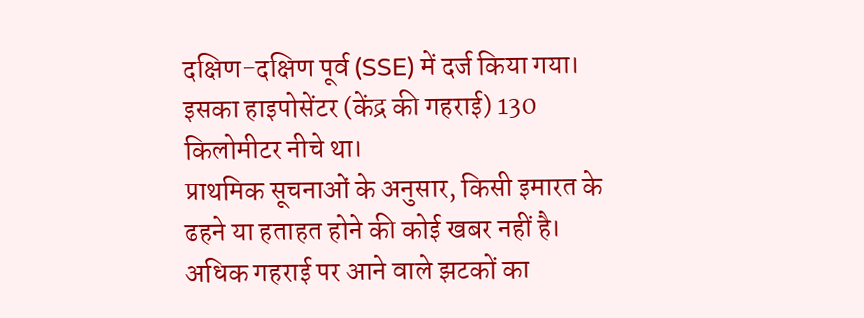दक्षिण-दक्षिण पूर्व (SSE) में दर्ज किया गया। इसका हाइपोसेंटर (केंद्र की गहराई) 130 किलोमीटर नीचे था।
प्राथमिक सूचनाओं के अनुसार, किसी इमारत के ढहने या हताहत होने की कोई खबर नहीं है। अधिक गहराई पर आने वाले झटकों का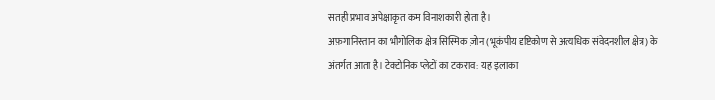सतही प्रभाव अपेक्षाकृत कम विनाशकारी होता है।
अफ़गानिस्तान का भौगोलिक क्षेत्र सिस्मिक ज़ोन (भूकंपीय दृष्टिकोण से अत्यधिक संवेदनशील क्षेत्र) के अंतर्गत आता है। टेक्टोनिक प्लेटों का टकराव: यह इलाका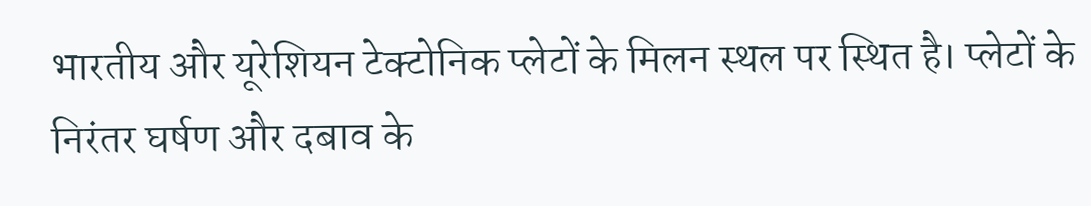भारतीय और यूरेशियन टेक्टोनिक प्लेटों के मिलन स्थल पर स्थित है। प्लेटों के निरंतर घर्षण और दबाव के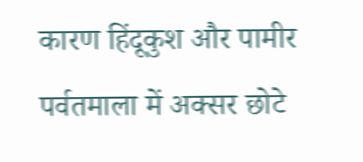कारण हिंदूकुश और पामीर पर्वतमाला में अक्सर छोटे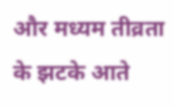और मध्यम तीव्रता के झटके आते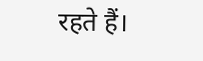रहते हैं।